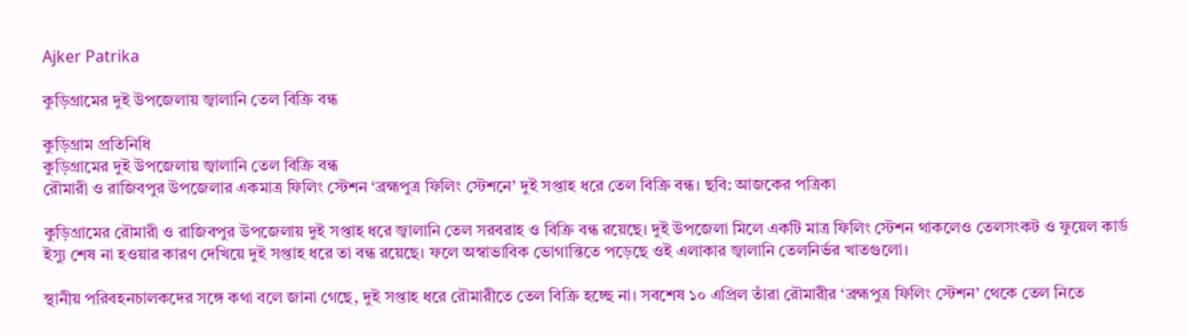Ajker Patrika

কুড়িগ্রামের দুই উপজেলায় জ্বালানি তেল বিক্রি বন্ধ

কুড়িগ্রাম প্রতিনিধি
কুড়িগ্রামের দুই উপজেলায় জ্বালানি তেল বিক্রি বন্ধ
রৌমারী ও রাজিবপুর উপজেলার একমাত্র ফিলিং স্টেশন ‘ব্রহ্মপুত্র ফিলিং স্টেশনে’ দুই সপ্তাহ ধরে তেল বিক্রি বন্ধ। ছবি: আজকের পত্রিকা

কুড়িগ্রামের রৌমারী ও রাজিবপুর উপজেলায় দুই সপ্তাহ ধরে জ্বালানি তেল সরবরাহ ও বিক্রি বন্ধ রয়েছে। দুই উপজেলা মিলে একটি মাত্র ফিলিং স্টেশন থাকলেও তেলসংকট ও ফুয়েল কার্ড ইস্যু শেষ না হওয়ার কারণ দেখিয়ে দুই সপ্তাহ ধরে তা বন্ধ রয়েছে। ফলে অস্বাভাবিক ভোগান্তিতে পড়েছে ওই এলাকার জ্বালানি তেলনির্ভর খাতগুলো।

স্থানীয় পরিবহনচালকদের সঙ্গে কথা বলে জানা গেছে, দুই সপ্তাহ ধরে রৌমারীতে তেল বিক্রি হচ্ছে না। সবশেষ ১০ এপ্রিল তাঁরা রৌমারীর ‘ব্রহ্মপুত্র ফিলিং স্টেশন’ থেকে তেল নিতে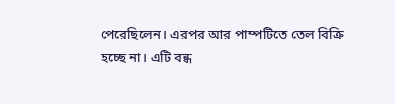পেরেছিলেন। এরপর আর পাম্পটিতে তেল বিক্রি হচ্ছে না। এটি বন্ধ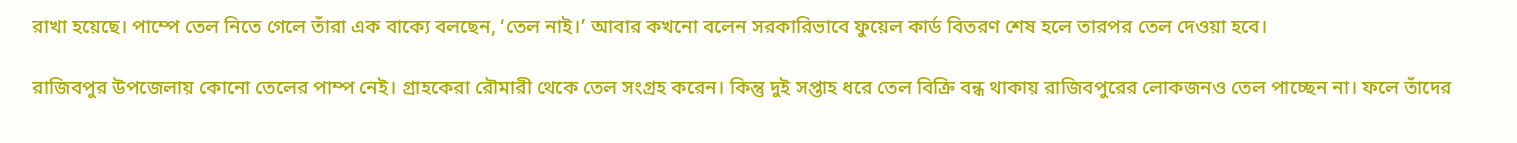রাখা হয়েছে। পাম্পে তেল নিতে গেলে তাঁরা এক বাক্যে বলছেন, ‘তেল নাই।’ আবার কখনো বলেন সরকারিভাবে ফুয়েল কার্ড বিতরণ শেষ হলে তারপর তেল দেওয়া হবে।

রাজিবপুর উপজেলায় কোনো তেলের পাম্প নেই। গ্রাহকেরা রৌমারী থেকে তেল সংগ্রহ করেন। কিন্তু দুই সপ্তাহ ধরে তেল বিক্রি বন্ধ থাকায় রাজিবপুরের লোকজনও তেল পাচ্ছেন না। ফলে তাঁদের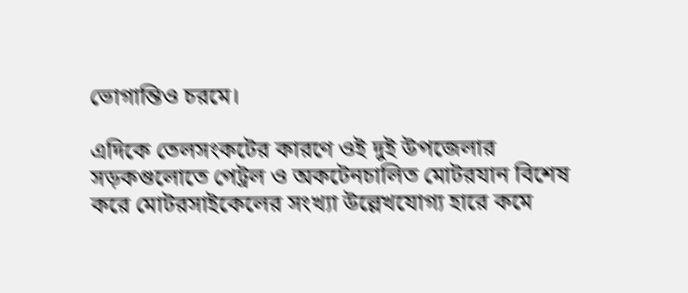ভোগান্তিও চরমে।

এদিকে তেলসংকটের কারণে ওই দুই উপজেলার সড়কগুলোতে পেট্রল ও অকটেনচালিত মোটরযান বিশেষ করে মোটরসাইকেলের সংখ্যা উল্লেখযোগ্য হারে কমে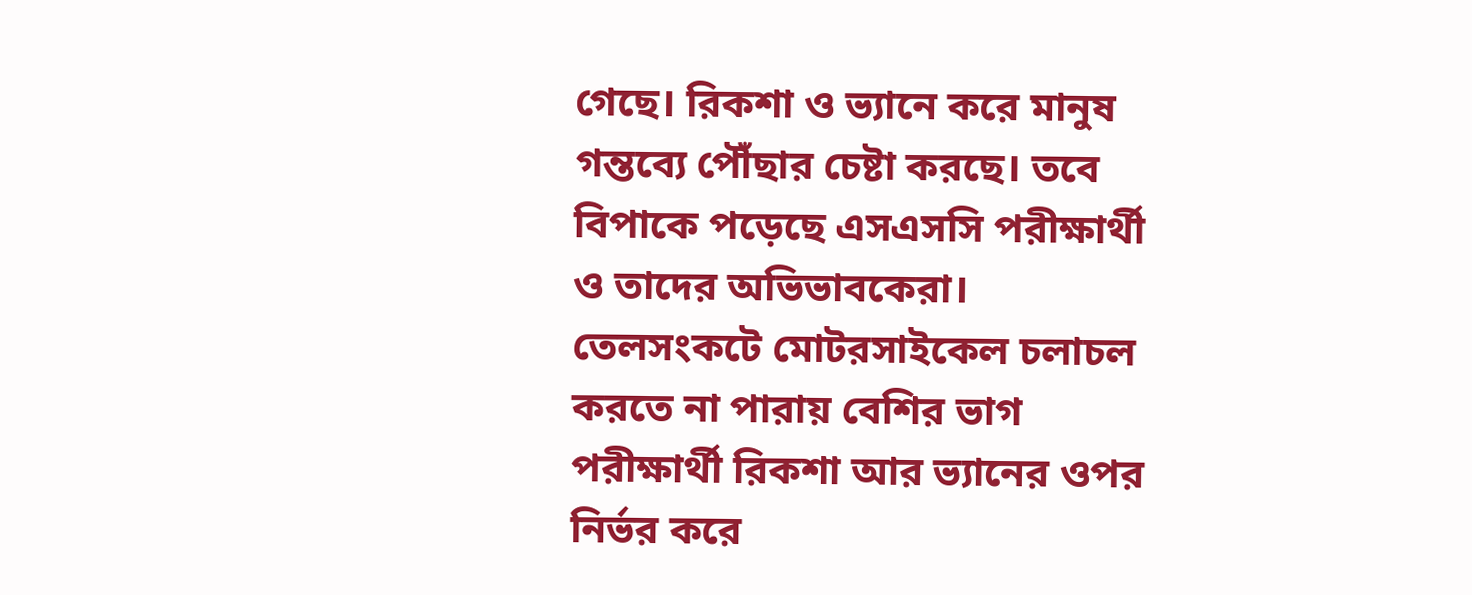গেছে। রিকশা ও ভ্যানে করে মানুষ গন্তব্যে পৌঁছার চেষ্টা করছে। তবে বিপাকে পড়েছে এসএসসি পরীক্ষার্থী ও তাদের অভিভাবকেরা। তেলসংকটে মোটরসাইকেল চলাচল করতে না পারায় বেশির ভাগ পরীক্ষার্থী রিকশা আর ভ্যানের ওপর নির্ভর করে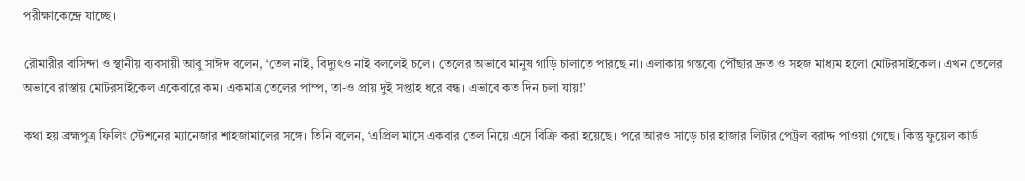পরীক্ষাকেন্দ্রে যাচ্ছে।

রৌমারীর বাসিন্দা ও স্থানীয় ব্যবসায়ী আবু সাঈদ বলেন, ‘তেল নাই, বিদ্যুৎও নাই বললেই চলে। তেলের অভাবে মানুষ গাড়ি চালাতে পারছে না। এলাকায় গন্তব্যে পৌঁছার দ্রুত ও সহজ মাধ্যম হলো মোটরসাইকেল। এখন তেলের অভাবে রাস্তায় মোটরসাইকেল একেবারে কম। একমাত্র তেলের পাম্প, তা-ও প্রায় দুই সপ্তাহ ধরে বন্ধ। এভাবে কত দিন চলা যায়!’

কথা হয় ব্রহ্মপুত্র ফিলিং স্টেশনের ম্যানেজার শাহজামালের সঙ্গে। তিনি বলেন, ‘এপ্রিল মাসে একবার তেল নিয়ে এসে বিক্রি করা হয়েছে। পরে আরও সাড়ে চার হাজার লিটার পেট্রল বরাদ্দ পাওয়া গেছে। কিন্তু ফুয়েল কার্ড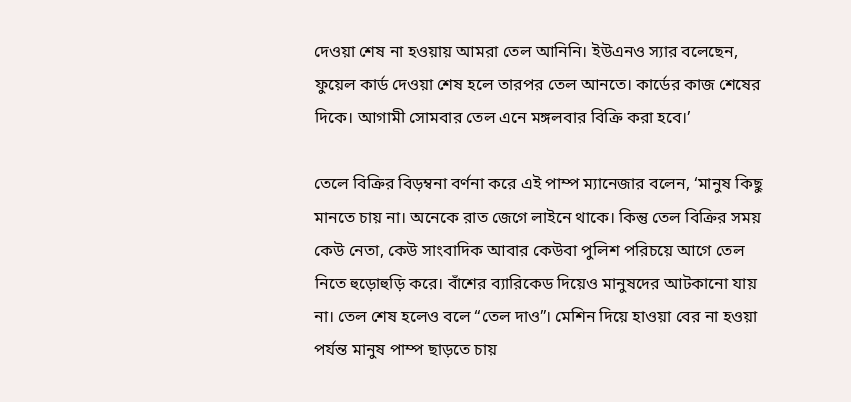দেওয়া শেষ না হওয়ায় আমরা তেল আনিনি। ইউএনও স্যার বলেছেন, ফুয়েল কার্ড দেওয়া শেষ হলে তারপর তেল আনতে। কার্ডের কাজ শেষের দিকে। আগামী সোমবার তেল এনে মঙ্গলবার বিক্রি করা হবে।’

তেলে বিক্রির বিড়ম্বনা বর্ণনা করে এই পাম্প ম্যানেজার বলেন, ‘মানুষ কিছু মানতে চায় না। অনেকে রাত জেগে লাইনে থাকে। কিন্তু তেল বিক্রির সময় কেউ নেতা, কেউ সাংবাদিক আবার কেউবা পুলিশ পরিচয়ে আগে তেল নিতে হুড়োহুড়ি করে। বাঁশের ব্যারিকেড দিয়েও মানুষদের আটকানো যায় না। তেল শেষ হলেও বলে “তেল দাও”। মেশিন দিয়ে হাওয়া বের না হওয়া পর্যন্ত মানুষ পাম্প ছাড়তে চায়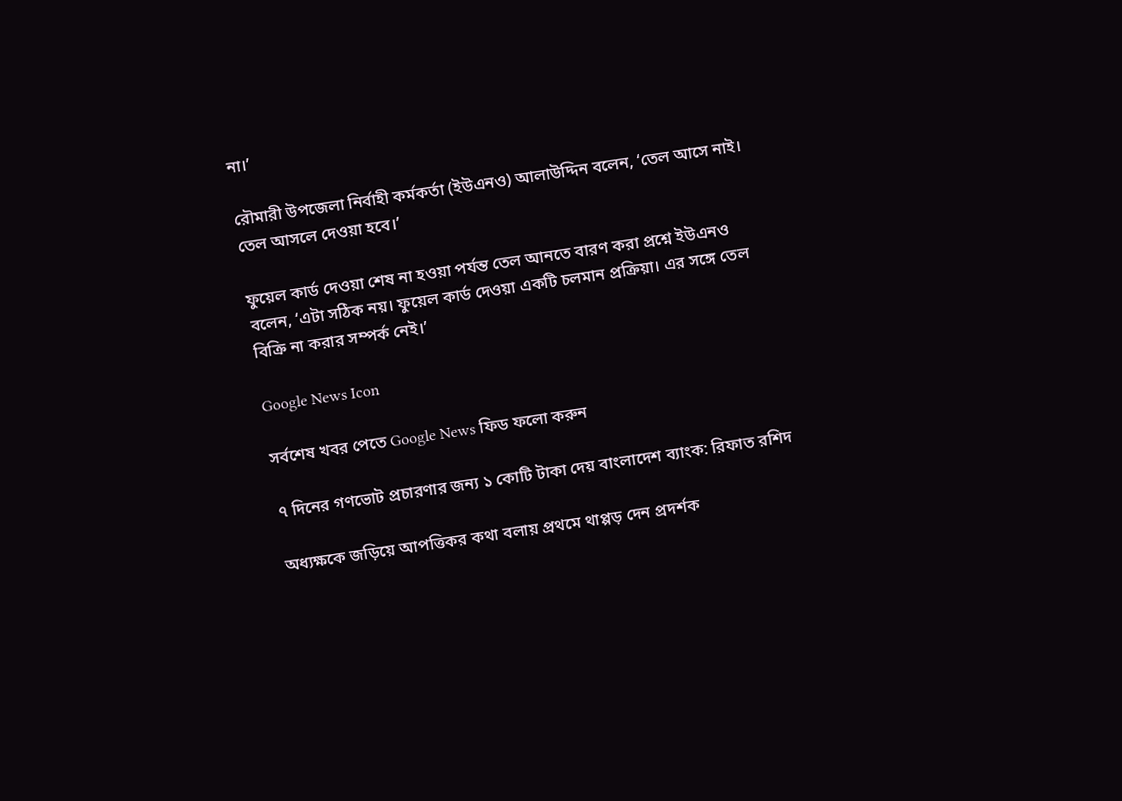না।’

রৌমারী উপজেলা নির্বাহী কর্মকর্তা (ইউএনও) আলাউদ্দিন বলেন, ‘তেল আসে নাই। তেল আসলে দেওয়া হবে।’

ফুয়েল কার্ড দেওয়া শেষ না হওয়া পর্যন্ত তেল আনতে বারণ করা প্রশ্নে ইউএনও বলেন, ‘এটা সঠিক নয়। ফুয়েল কার্ড দেওয়া একটি চলমান প্রক্রিয়া। এর সঙ্গে তেল বিক্রি না করার সম্পর্ক নেই।’

Google News Icon

সর্বশেষ খবর পেতে Google News ফিড ফলো করুন

৭ দিনের গণভোট প্রচারণার জন্য ১ কোটি টাকা দেয় বাংলাদেশ ব্যাংক: রিফাত রশিদ

অধ্যক্ষকে জড়িয়ে আপত্তিকর কথা বলায় প্রথমে থাপ্পড় দেন প্রদর্শক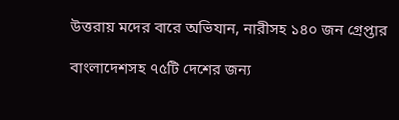উত্তরায় মদের বারে অভিযান, নারীসহ ১৪০ জন গ্রেপ্তার

বাংলাদেশসহ ৭৫টি দেশের জন্য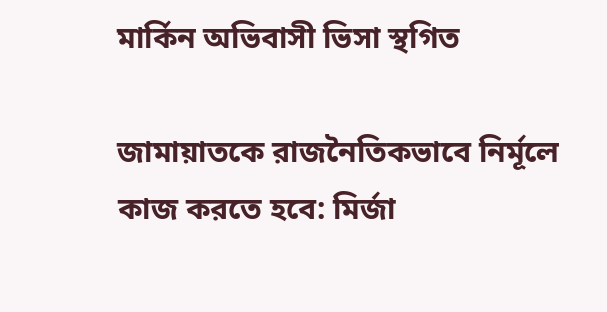মার্কিন অভিবাসী ভিসা স্থগিত

জামায়াতকে রাজনৈতিকভাবে নির্মূলে কাজ করতে হবে: মির্জা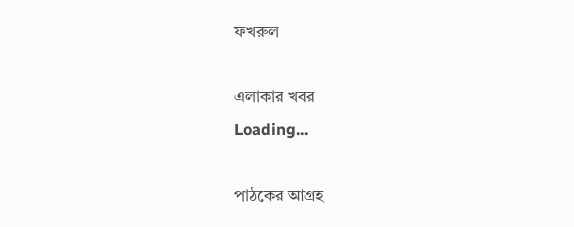ফখরুল

এলাকার খবর
Loading...

পাঠকের আগ্রহ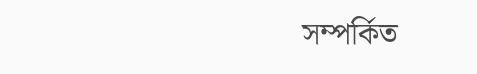সম্পর্কিত